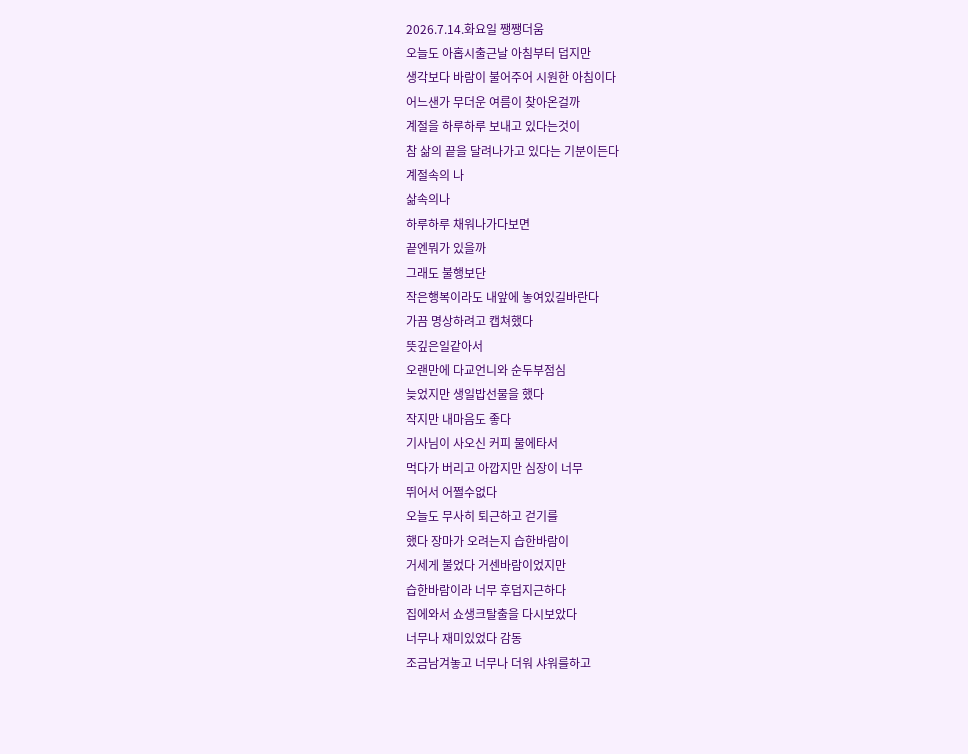2026.7.14.화요일 쨍쨍더움
오늘도 아홉시출근날 아침부터 덥지만
생각보다 바람이 불어주어 시원한 아침이다
어느샌가 무더운 여름이 찾아온걸까
계절을 하루하루 보내고 있다는것이
참 삶의 끝을 달려나가고 있다는 기분이든다
계절속의 나
삶속의나
하루하루 채워나가다보면
끝엔뭐가 있을까
그래도 불행보단
작은행복이라도 내앞에 놓여있길바란다
가끔 명상하려고 캡쳐했다
뜻깊은일같아서
오랜만에 다교언니와 순두부점심
늦었지만 생일밥선물을 했다
작지만 내마음도 좋다
기사님이 사오신 커피 물에타서
먹다가 버리고 아깝지만 심장이 너무
뛰어서 어쩔수없다
오늘도 무사히 퇴근하고 걷기를
했다 장마가 오려는지 습한바람이
거세게 불었다 거센바람이었지만
습한바람이라 너무 후덥지근하다
집에와서 쇼생크탈출을 다시보았다
너무나 재미있었다 감동
조금남겨놓고 너무나 더워 샤워를하고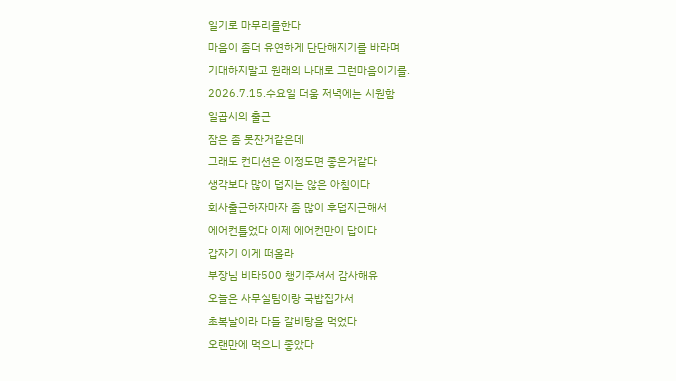일기로 마무리를한다
마음이 좀더 유연하게 단단해지기를 바라며
기대하지말고 원래의 나대로 그런마음이기를.
2026.7.15.수요일 더움 저녁에는 시원함
일곱시의 출근
잠은 좀 못잔거같은데
그래도 컨디션은 이정도면 좋은거같다
생각보다 많이 덥지는 않은 아침이다
회사출근하자마자 좀 많이 후덥지근해서
에어컨틀었다 이제 에어컨만이 답이다
갑자기 이게 떠올라
부장님 비타500 챙기주셔서 감사해유
오늘은 사무실팀이랑 국밥집가서
초복날이라 다들 갈비탕을 먹었다
오랜만에 먹으니 좋았다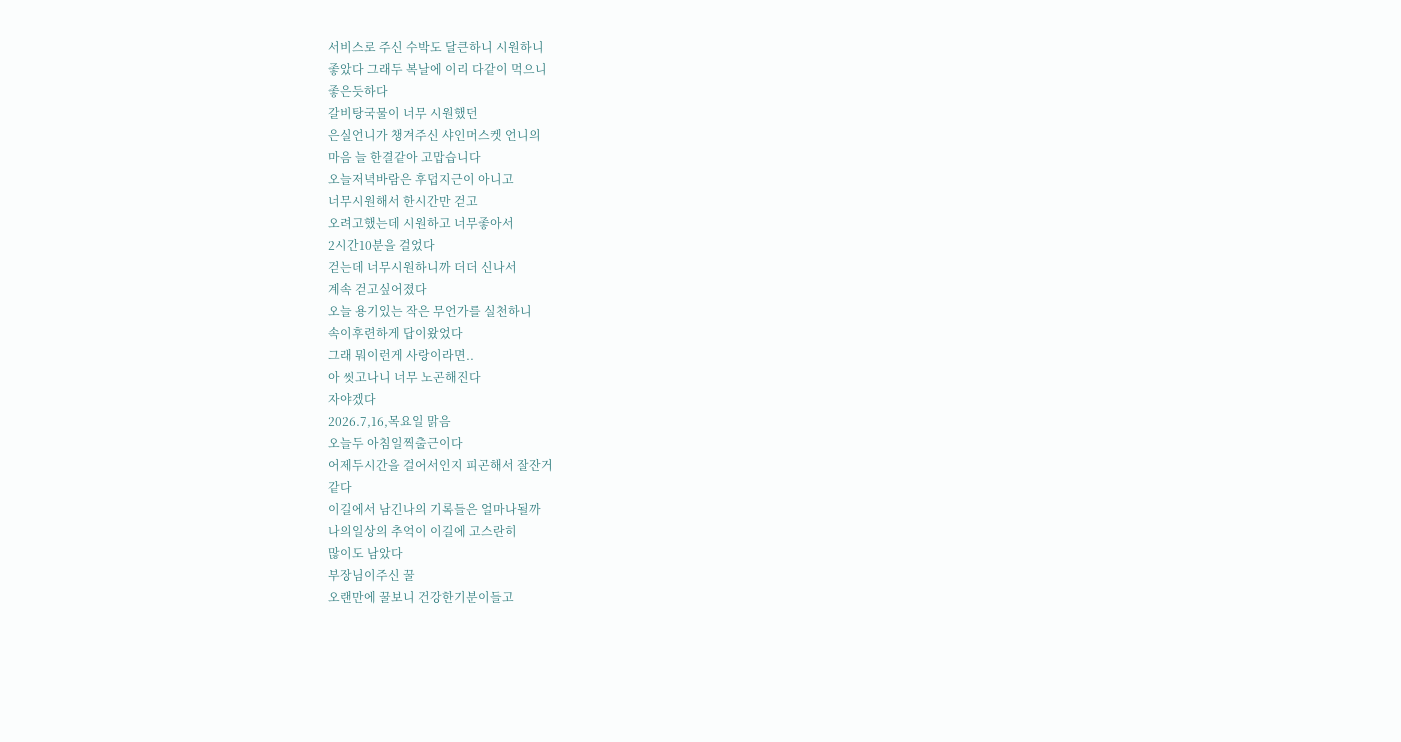서비스로 주신 수박도 달큰하니 시원하니
좋았다 그래두 복날에 이리 다같이 먹으니
좋은듯하다
갈비탕국물이 너무 시원했던
은실언니가 챙겨주신 샤인머스켓 언니의
마음 늘 한결같아 고맙습니다
오늘저녁바람은 후덥지근이 아니고
너무시원해서 한시간만 걷고
오려고했는데 시원하고 너무좋아서
2시간10분을 걸었다
걷는데 너무시원하니까 더더 신나서
계속 걷고싶어졌다
오늘 용기있는 작은 무언가를 실천하니
속이후련하게 답이왔었다
그래 뭐이런게 사랑이라면..
아 씻고나니 너무 노곤해진다
자야겠다
2026.7,16,목요일 맑음
오늘두 아침일찍출근이다
어제두시간을 걸어서인지 피곤해서 잘잔거
같다
이길에서 남긴나의 기록들은 얼마나될까
나의일상의 추억이 이길에 고스란히
많이도 남았다
부장님이주신 꿀
오랜만에 꿀보니 건강한기분이들고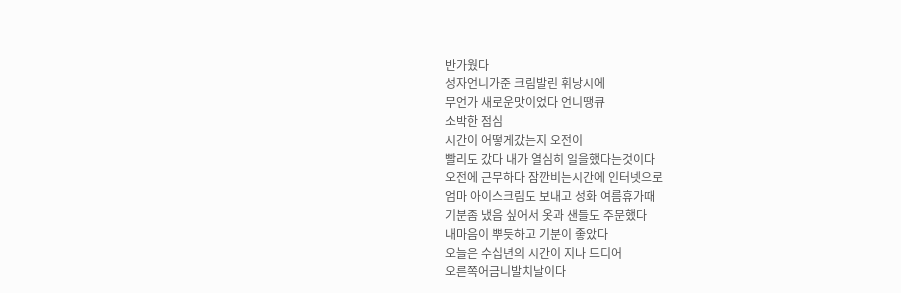반가웠다
성자언니가준 크림발린 휘낭시에
무언가 새로운맛이었다 언니땡큐
소박한 점심
시간이 어떻게갔는지 오전이
빨리도 갔다 내가 열심히 일을했다는것이다
오전에 근무하다 잠깐비는시간에 인터넷으로
엄마 아이스크림도 보내고 성화 여름휴가때
기분좀 냈음 싶어서 옷과 샌들도 주문했다
내마음이 뿌듯하고 기분이 좋았다
오늘은 수십년의 시간이 지나 드디어
오른쪽어금니발치날이다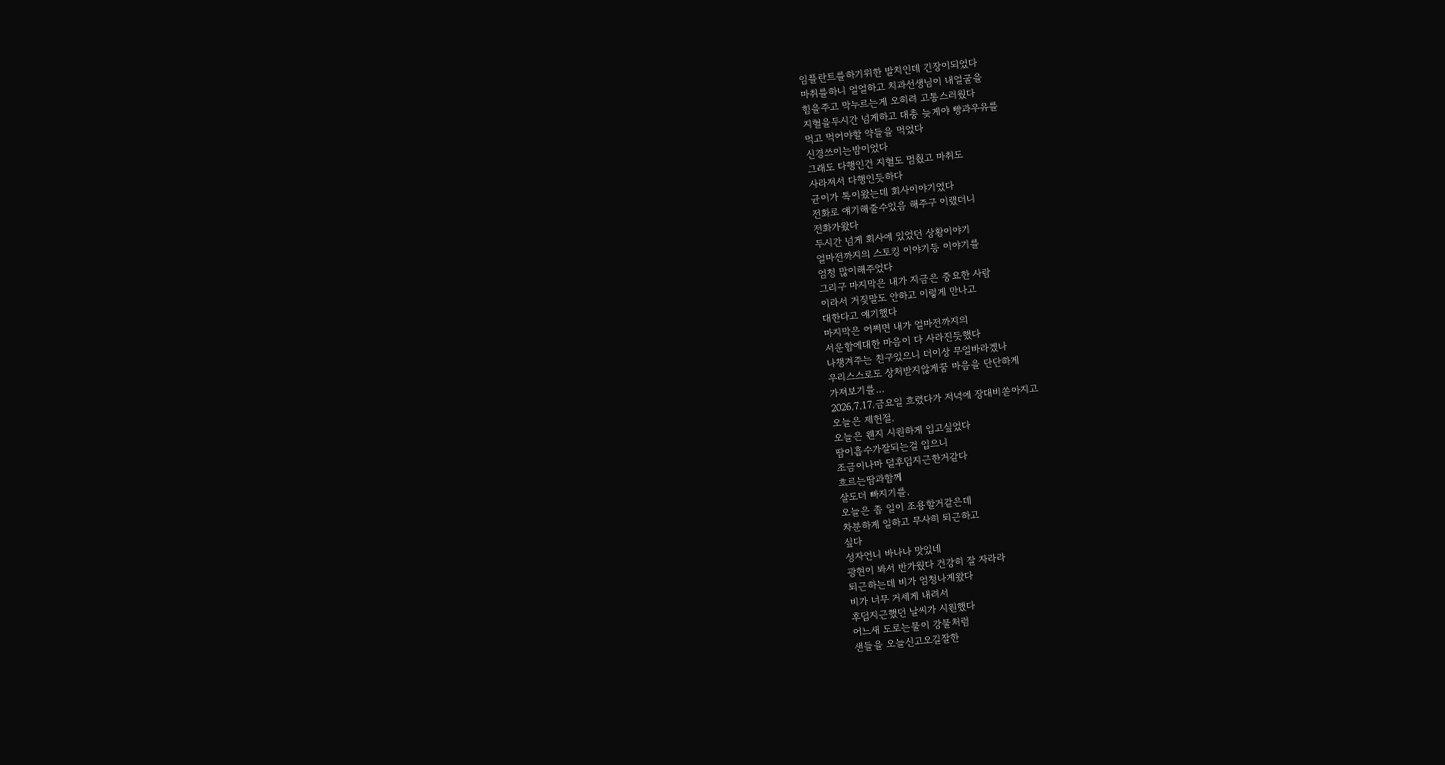임플란트를하기위한 발치인데 긴장이되었다
마취를하니 얼얼하고 치과선생님이 내얼굴을
힘을주고 막누르는게 오히려 고통스러웠다
지혈을두시간 넘게하고 대충 늦게야 빵과우유를
먹고 먹어야할 약들을 먹었다
신경쓰이는밤이었다
그래도 다행인건 지혈도 멈췄고 마취도
사라져서 다행인듯하다
균이가 톡이왔는데 회사이야기였다
전화로 얘기해줄수있음 해주구 이랬더니
전화가왔다
두시간 넘게 회사에 있었던 상황이야기
얼마전까지의 스토킹 이야기등 이야기를
엄청 많이해주었다
그리구 마지막은 내가 지금은 중요한 사람
이라서 거짖말도 안하고 이렇게 만나고
대한다고 얘기했다
마지막은 어쩌면 내가 얼마전까지의
서운함에대한 마음이 다 사라진듯했다
나챙겨주는 친구있으니 더이상 무얼바라겠나
우리스스로도 상처받지않게꿈 마음을 단단하게
가져보기를…
2026.7.17.금요일 흐렸다가 저녁에 장대비쏟아지고
오늘은 제헌절.
오늘은 웬지 시원하게 입고싶었다
땀이흡수가잘되는걸 입으니
조금이나마 덜후덥지근한거같다
흐르는땀과함께
살도더 빠지기를.
오늘은 좀 일이 조용할거같은데
차분하게 일하고 무사히 퇴근하고
싶다
성자언니 바나나 맛있네
광현이 봐서 반가웠다 건강히 잘 자라라
퇴근하는데 비가 엄청나게왔다
비가 너무 거세게 내려서
후덥지근했던 날씨가 시원했다
어느새 도로는물이 강물처럼
샌들을 오늘신고오길잘한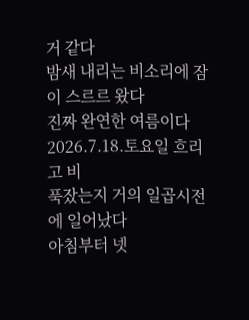거 같다
밤새 내리는 비소리에 잠이 스르르 왔다
진짜 완연한 여름이다
2026.7.18.토요일 흐리고 비
푹잤는지 거의 일곱시전에 일어났다
아침부터 넷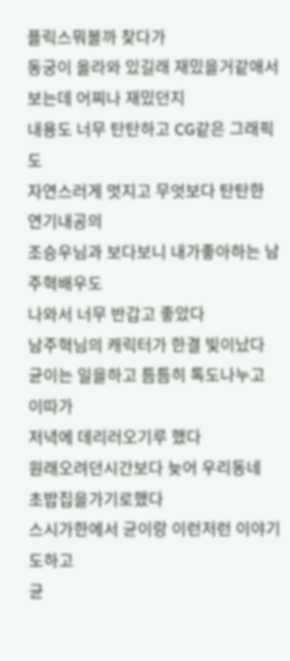플릭스뭐볼까 찾다가
동궁이 올라와 있길래 재밌을거같애서
보는데 어찌나 재밌던지
내용도 너무 탄탄하고 CG같은 그래픽도
자연스러게 멋지고 무엇보다 탄탄한 연기내공의
조승우님과 보다보니 내가좋아하는 남주혁배우도
나와서 너무 반갑고 좋았다
남주혁님의 캐릭터가 한결 빛이났다
균이는 일을하고 틈틈히 톡도나누고 이따가
저녁에 데리러오기루 했다
원래오려던시간보다 늦어 우리동네
초밥집을가기로했다
스시가한에서 균이랑 이런저런 이야기도하고
균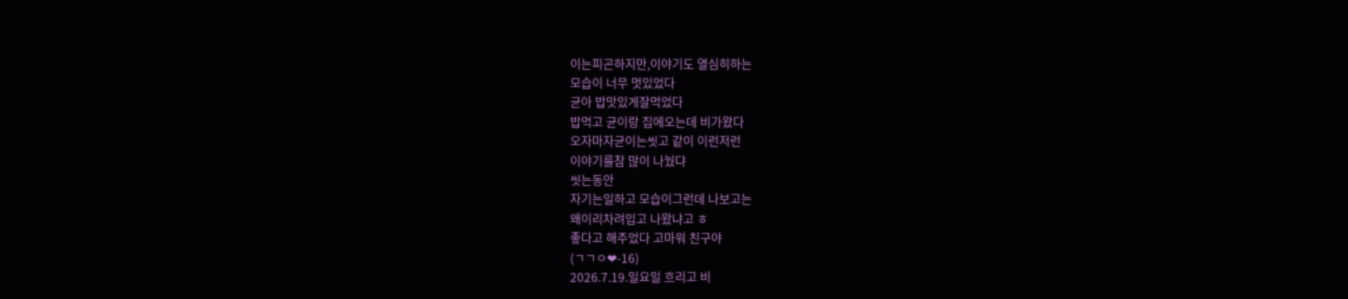이는피곤하지만,이야기도 열심히하는
모습이 너무 멋있었다
균아 밥맛있게잘먹었다
밥먹고 균이랑 집에오는데 비가왔다
오자마자균이는씻고 같이 이런저런
이야기를참 많이 나눴댜
씻는동안
자기는일하고 모습이그런데 나보고는
왜이리차려입고 나왔냐고 ㅎ
좋다고 해주었다 고마워 친구야
(ㄱㄱㅇ❤-16)
2026.7.19.일요일 흐리고 비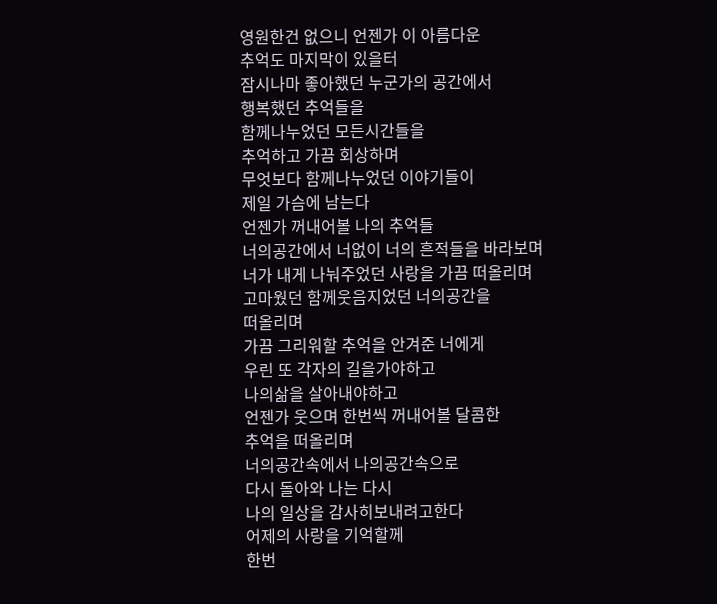영원한건 없으니 언젠가 이 아름다운
추억도 마지막이 있을터
잠시나마 좋아했던 누군가의 공간에서
행복했던 추억들을
함께나누었던 모든시간들을
추억하고 가끔 회상하며
무엇보다 함께나누었던 이야기들이
제일 가슴에 남는다
언젠가 꺼내어볼 나의 추억들
너의공간에서 너없이 너의 흔적들을 바라보며
너가 내게 나눠주었던 사랑을 가끔 떠올리며
고마웠던 함께웃음지었던 너의공간을
떠올리며
가끔 그리워할 추억을 안겨준 너에게
우린 또 각자의 길을가야하고
나의삶을 살아내야하고
언젠가 웃으며 한번씩 꺼내어볼 달콤한
추억을 떠올리며
너의공간속에서 나의공간속으로
다시 돌아와 나는 다시
나의 일상을 감사히보내려고한다
어제의 사랑을 기억할께
한번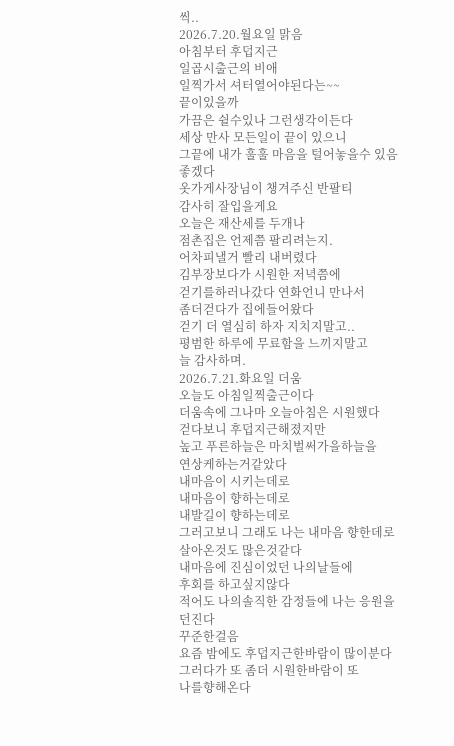씩..
2026.7.20.월요일 맑음
아침부터 후덥지근
일곱시출근의 비애
일찍가서 셔터열어야된다는~~
끝이있을까
가끔은 쉴수있나 그런생각이든다
세상 만사 모든일이 끝이 있으니
그끝에 내가 훌훌 마음을 털어놓을수 있음
좋겠다
옷가게사장님이 챙겨주신 반팔티
감사히 잘입을게요
오늘은 재산세를 두개나
점촌집은 언제쯤 팔리려는지.
어차피낼거 빨리 내버렸다
김부장보다가 시원한 저녁쯤에
걷기를하러나갔다 연화언니 만나서
좀더걷다가 집에들어왔다
걷기 더 열심히 하자 지치지말고..
평범한 하루에 무료함을 느끼지말고
늘 감사하며.
2026.7.21.화요일 더움
오늘도 아침일찍출근이다
더움속에 그나마 오늘아침은 시원했다
걷다보니 후덥지근해졌지만
높고 푸른하늘은 마치벌써가을하늘을
연상케하는거같았다
내마음이 시키는데로
내마음이 향하는데로
내발길이 향하는데로
그러고보니 그래도 나는 내마음 향한데로
살아온것도 많은것같다
내마음에 진심이었던 나의날들에
후회를 하고싶지않다
적어도 나의솔직한 감정들에 나는 응원을
던진다
꾸준한걸음
요즘 밤에도 후덥지근한바람이 많이분다
그러다가 또 좀더 시원한바람이 또
나를향해온다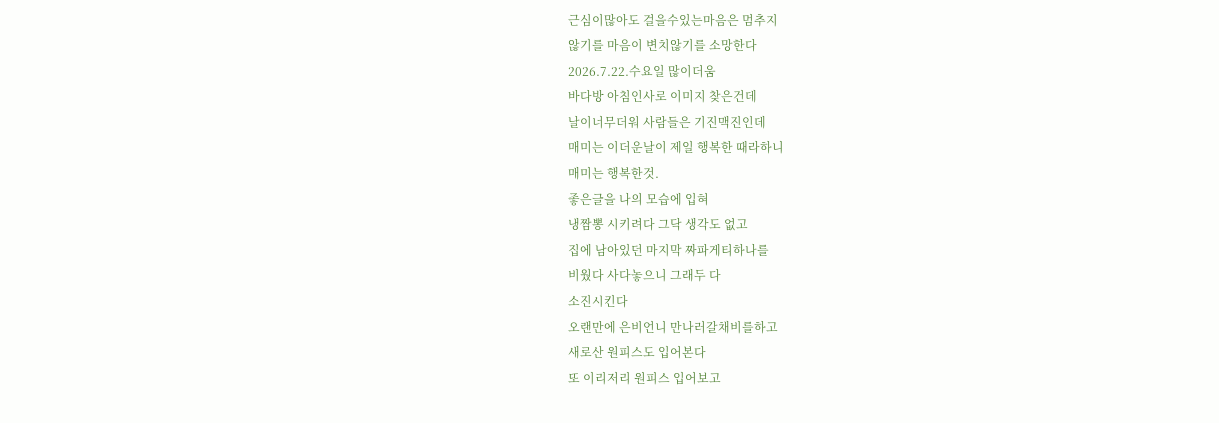근심이많아도 걸을수있는마음은 멈추지
않기를 마음이 변치않기를 소망한다
2026.7.22.수요일 많이더움
바다방 아침인사로 이미지 찾은건데
날이너무더워 사람들은 기진맥진인데
매미는 이더운날이 제일 행복한 때라하니
매미는 행복한것.
좋은글을 나의 모습에 입혀
냉짬뽕 시키려다 그닥 생각도 없고
집에 남아있던 마지막 짜파게티하나를
비웠다 사다놓으니 그래두 다
소진시킨다
오랜만에 은비언니 만나러갈채비를하고
새로산 원피스도 입어본다
또 이리저리 원피스 입어보고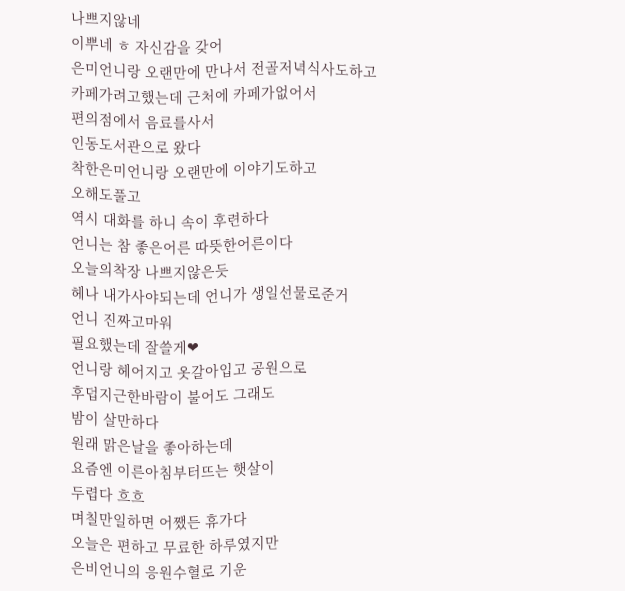나쁘지않네
이뿌네 ㅎ 자신감을 갖어
은미언니랑 오랜만에 만나서 전골저녁식사도하고
카페가려고했는데 근처에 카페가없어서
편의점에서 음료를사서
인동도서관으로 왔다
착한은미언니랑 오랜만에 이야기도하고
오해도풀고
역시 대화를 하니 속이 후련하다
언니는 참 좋은어른 따뜻한어른이다
오늘의착장 나쁘지않은듯
헤나 내가사야되는데 언니가 생일선물로준거
언니 진짜고마워
필요했는데 잘쓸게❤
언니랑 헤어지고 옷갈아입고 공원으로
후덥지근한바람이 불어도 그래도
밤이 살만하다
원래 맑은날을 좋아하는데
요즘엔 이른아침부터뜨는 햇살이
두렵다 흐흐
며칠만일하면 어쨌든 휴가다
오늘은 편하고 무료한 하루였지만
은비언니의 응원수혈로 기운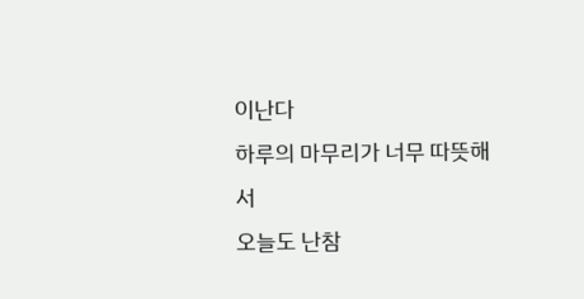이난다
하루의 마무리가 너무 따뜻해서
오늘도 난참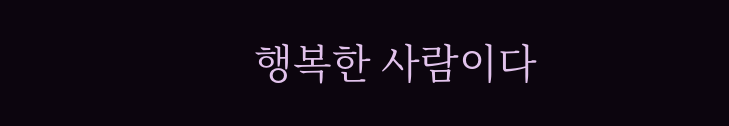행복한 사람이다